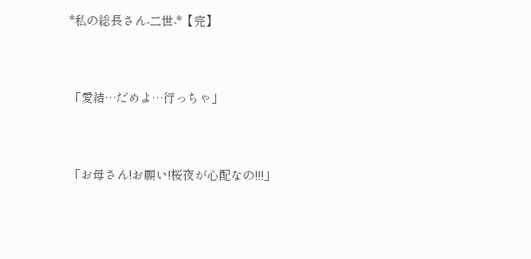*私の総長さん-二世-*【完】


「愛結…だめよ…行っちゃ」


「お母さん!お願い!桜夜が心配なの!!!」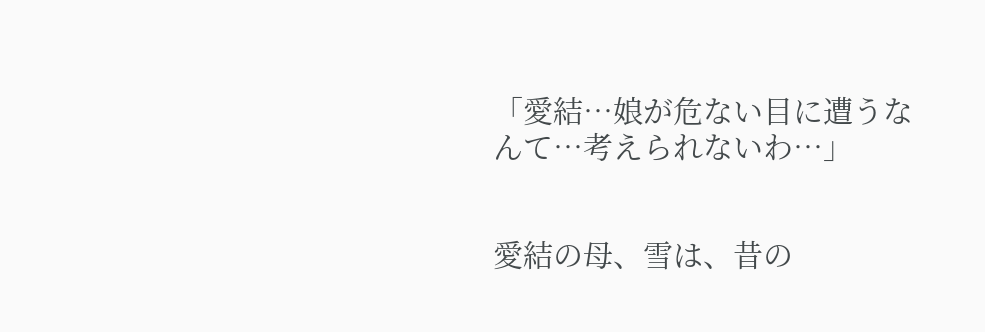「愛結…娘が危ない目に遭うなんて…考えられないわ…」


愛結の母、雪は、昔の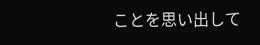ことを思い出して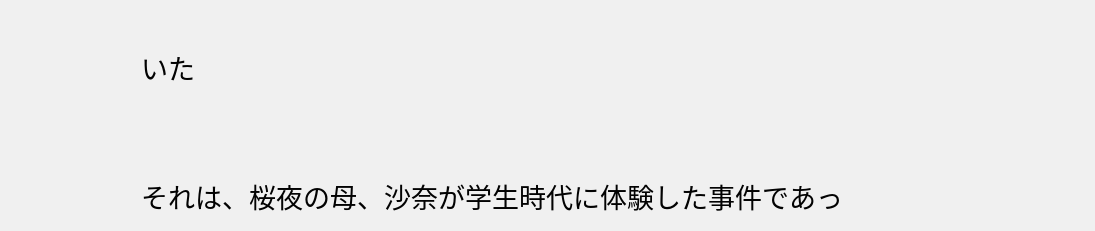いた


それは、桜夜の母、沙奈が学生時代に体験した事件であっ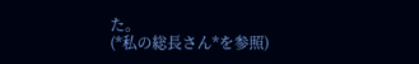た。
(*私の総長さん*を参照)